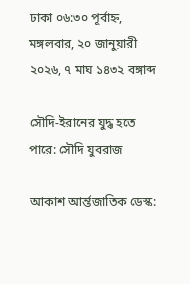ঢাকা ০৬:৩০ পূর্বাহ্ন, মঙ্গলবার, ২০ জানুয়ারী ২০২৬, ৭ মাঘ ১৪৩২ বঙ্গাব্দ

সৌদি-ইরানের যুদ্ধ হতে পারে: সৌদি যুবরাজ

আকাশ আর্ন্তজাতিক ডেস্ক: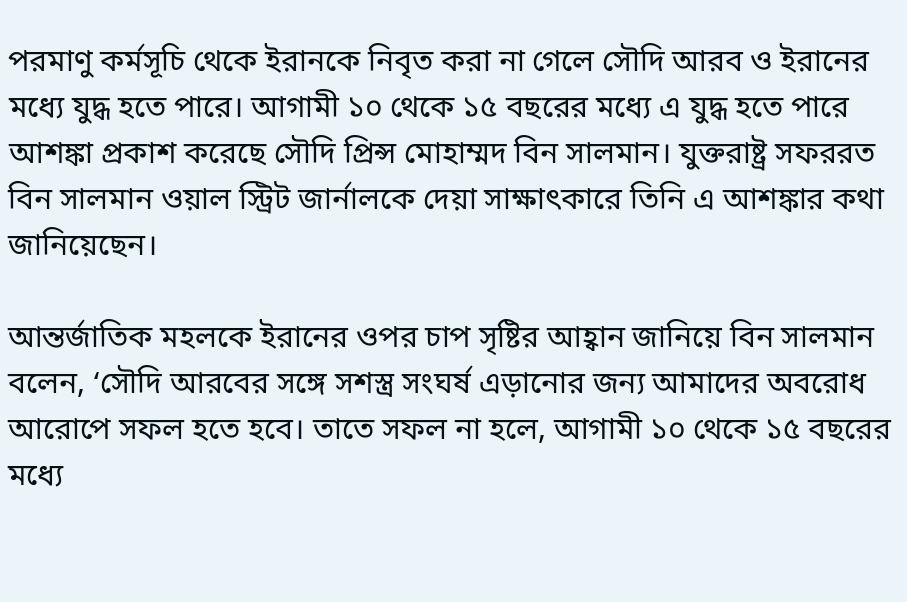পরমাণু কর্মসূচি থেকে ইরানকে নিবৃত করা না গেলে সৌদি আরব ও ইরানের মধ্যে যুদ্ধ হতে পারে। আগামী ১০ থেকে ১৫ বছরের মধ্যে এ যুদ্ধ হতে পারে আশঙ্কা প্রকাশ করেছে সৌদি প্রিন্স মোহাম্মদ বিন সালমান। যুক্তরাষ্ট্র সফররত বিন সালমান ওয়াল স্ট্রিট জার্নালকে দেয়া সাক্ষাৎকারে তিনি এ আশঙ্কার কথা জানিয়েছেন।

আন্তর্জাতিক মহলকে ইরানের ওপর চাপ সৃষ্টির আহ্বান জানিয়ে বিন সালমান বলেন, ‘সৌদি আরবের সঙ্গে সশস্ত্র সংঘর্ষ এড়ানোর জন্য আমাদের অবরোধ আরোপে সফল হতে হবে। তাতে সফল না হলে, আগামী ১০ থেকে ১৫ বছরের মধ্যে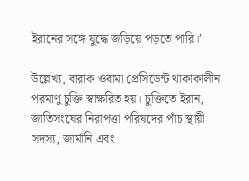ইরানের সঙ্গে যুদ্ধে জড়িয়ে পড়তে পারি।’

উল্লেখ্য, বারাক ওবামা প্রেসিডেন্ট থাকাকালীন পরমাণু চুক্তি স্বাক্ষরিত হয়। চুক্তিতে ইরান, জাতিসংঘের নিরাপত্তা পরিষদের পাঁচ স্থায়ী সদস্য, জার্মানি এবং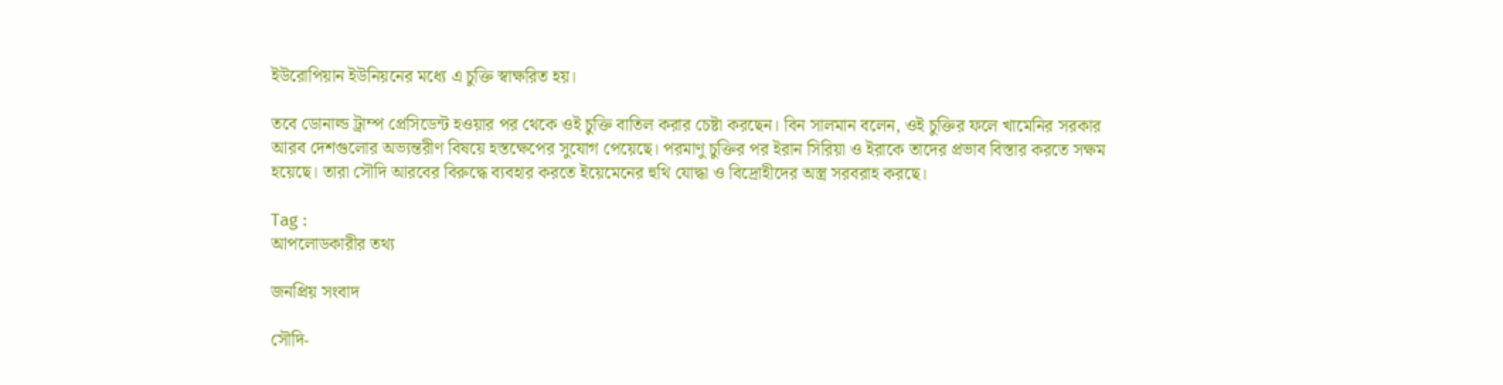ইউরোপিয়ান ইউনিয়নের মধ্যে এ চুক্তি স্বাক্ষরিত হয়।

তবে ডোনাল্ড ট্রাম্প প্রেসিডেন্ট হওয়ার পর থেকে ওই চুক্তি বাতিল করার চেষ্টা করছেন। বিন সালমান বলেন, ওই চুক্তির ফলে খামেনির সরকার আরব দেশগুলোর অভ্যন্তরীণ বিষয়ে হস্তক্ষেপের সুযোগ পেয়েছে। পরমাণু চুক্তির পর ইরান সিরিয়া ও ইরাকে তাদের প্রভাব বিস্তার করতে সক্ষম হয়েছে। তারা সৌদি আরবের বিরুদ্ধে ব্যবহার করতে ইয়েমেনের হুথি যোদ্ধা ও বিদ্রোহীদের অস্ত্র সরবরাহ করছে।

Tag :
আপলোডকারীর তথ্য

জনপ্রিয় সংবাদ

সৌদি-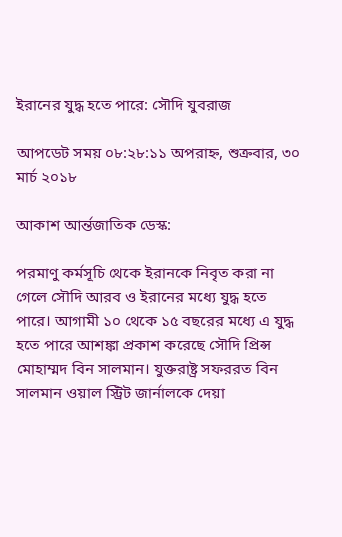ইরানের যুদ্ধ হতে পারে: সৌদি যুবরাজ

আপডেট সময় ০৮:২৮:১১ অপরাহ্ন, শুক্রবার, ৩০ মার্চ ২০১৮

আকাশ আর্ন্তজাতিক ডেস্ক:

পরমাণু কর্মসূচি থেকে ইরানকে নিবৃত করা না গেলে সৌদি আরব ও ইরানের মধ্যে যুদ্ধ হতে পারে। আগামী ১০ থেকে ১৫ বছরের মধ্যে এ যুদ্ধ হতে পারে আশঙ্কা প্রকাশ করেছে সৌদি প্রিন্স মোহাম্মদ বিন সালমান। যুক্তরাষ্ট্র সফররত বিন সালমান ওয়াল স্ট্রিট জার্নালকে দেয়া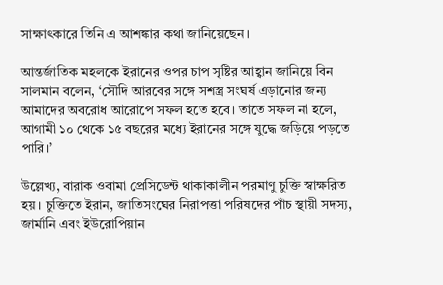সাক্ষাৎকারে তিনি এ আশঙ্কার কথা জানিয়েছেন।

আন্তর্জাতিক মহলকে ইরানের ওপর চাপ সৃষ্টির আহ্বান জানিয়ে বিন সালমান বলেন, ‘সৌদি আরবের সঙ্গে সশস্ত্র সংঘর্ষ এড়ানোর জন্য আমাদের অবরোধ আরোপে সফল হতে হবে। তাতে সফল না হলে, আগামী ১০ থেকে ১৫ বছরের মধ্যে ইরানের সঙ্গে যুদ্ধে জড়িয়ে পড়তে পারি।’

উল্লেখ্য, বারাক ওবামা প্রেসিডেন্ট থাকাকালীন পরমাণু চুক্তি স্বাক্ষরিত হয়। চুক্তিতে ইরান, জাতিসংঘের নিরাপত্তা পরিষদের পাঁচ স্থায়ী সদস্য, জার্মানি এবং ইউরোপিয়ান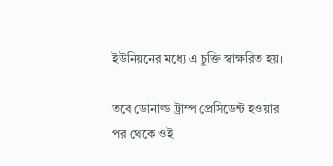ইউনিয়নের মধ্যে এ চুক্তি স্বাক্ষরিত হয়।

তবে ডোনাল্ড ট্রাম্প প্রেসিডেন্ট হওয়ার পর থেকে ওই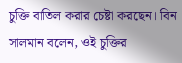চুক্তি বাতিল করার চেষ্টা করছেন। বিন সালমান বলেন, ওই চুক্তির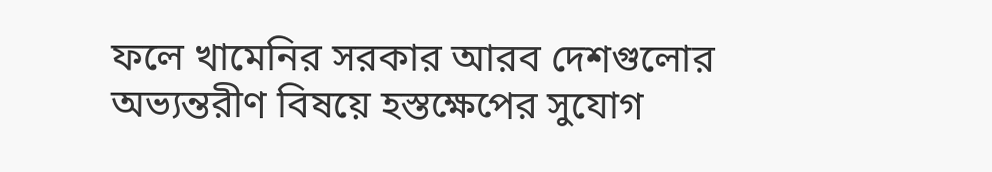ফলে খামেনির সরকার আরব দেশগুলোর অভ্যন্তরীণ বিষয়ে হস্তক্ষেপের সুযোগ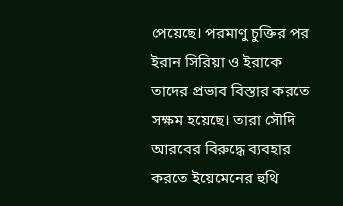পেয়েছে। পরমাণু চুক্তির পর ইরান সিরিয়া ও ইরাকে তাদের প্রভাব বিস্তার করতে সক্ষম হয়েছে। তারা সৌদি আরবের বিরুদ্ধে ব্যবহার করতে ইয়েমেনের হুথি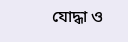যোদ্ধা ও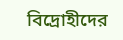বিদ্রোহীদের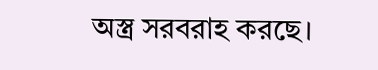অস্ত্র সরবরাহ করছে।